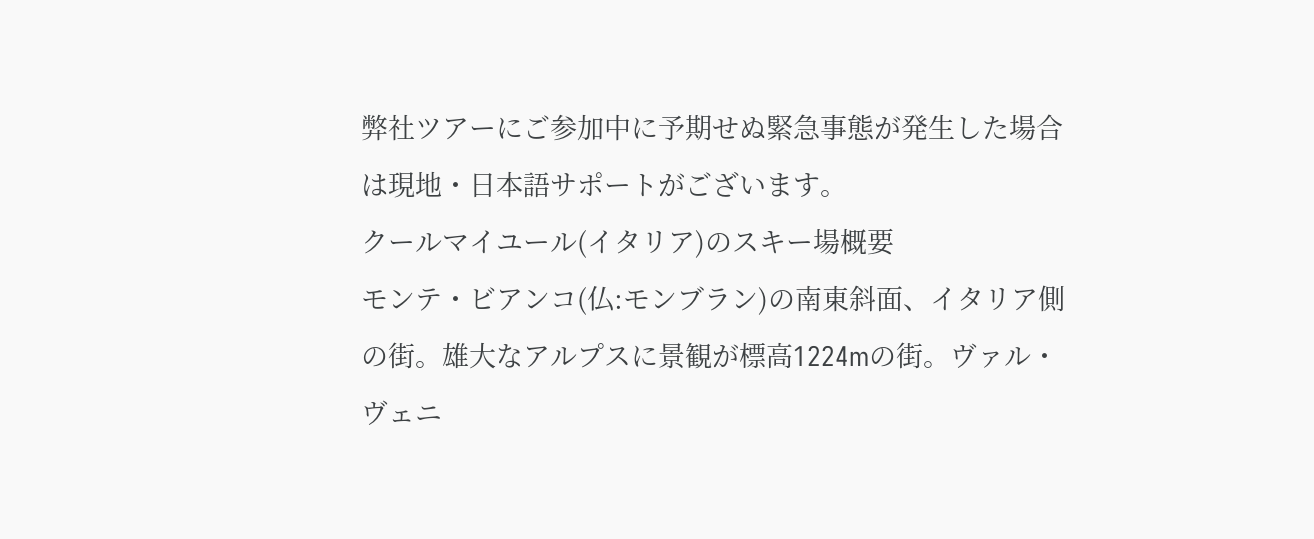弊社ツアーにご参加中に予期せぬ緊急事態が発生した場合は現地・日本語サポートがございます。
クールマイユール(イタリア)のスキー場概要
モンテ・ビアンコ(仏:モンブラン)の南東斜面、イタリア側の街。雄大なアルプスに景観が標高1224mの街。ヴァル・ヴェニ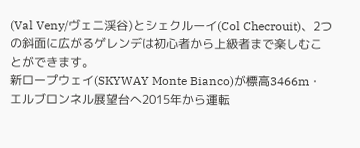(Val Veny/ヴェニ渓谷)とシェクルーイ(Col Checrouit)、2つの斜面に広がるゲレンデは初心者から上級者まで楽しむことができます。
新ロープウェイ(SKYWAY Monte Bianco)が標高3466m・エルブロンネル展望台へ2015年から運転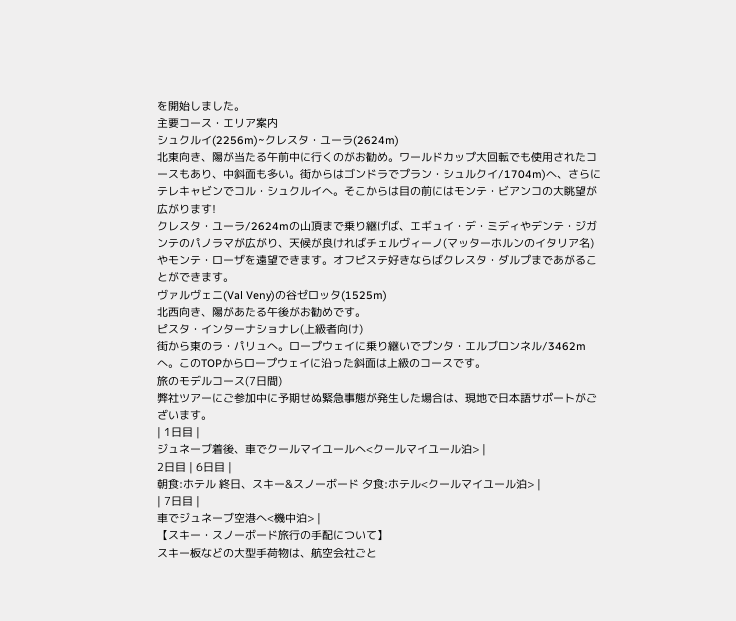を開始しました。
主要コース・エリア案内
シュクルイ(2256m)~クレスタ・ユーラ(2624m)
北東向き、陽が当たる午前中に行くのがお勧め。ワールドカップ大回転でも使用されたコースもあり、中斜面も多い。街からはゴンドラでプラン・シュルクイ/1704m)へ、さらにテレキャビンでコル・シュクルイへ。そこからは目の前にはモンテ・ビアンコの大眺望が広がります!
クレスタ・ユーラ/2624mの山頂まで乗り継げば、エギュイ・デ・ミディやデンテ・ジガンテのパノラマが広がり、天候が良ければチェルヴィーノ(マッターホルンのイタリア名)やモンテ・ローザを遠望できます。オフピステ好きならばクレスタ・ダルプまであがることができます。
ヴァルヴェニ(Val Veny)の谷ゼロッタ(1525m)
北西向き、陽があたる午後がお勧めです。
ピスタ・インターナショナレ(上級者向け)
街から東のラ・パリュへ。ロープウェイに乗り継いでプンタ・エルブロンネル/3462mへ。このTOPからロープウェイに沿った斜面は上級のコースです。
旅のモデルコース(7日間)
弊社ツアーにご参加中に予期せぬ緊急事態が発生した場合は、現地で日本語サポートがございます。
| 1日目 |
ジュネーブ着後、車でクールマイユールへ<クールマイユール泊> |
2日目 | 6日目 |
朝食:ホテル 終日、スキー&スノーボード 夕食:ホテル<クールマイユール泊> |
| 7日目 |
車でジュネーブ空港へ<機中泊> |
【スキー・スノーボード旅行の手配について】
スキー板などの大型手荷物は、航空会社ごと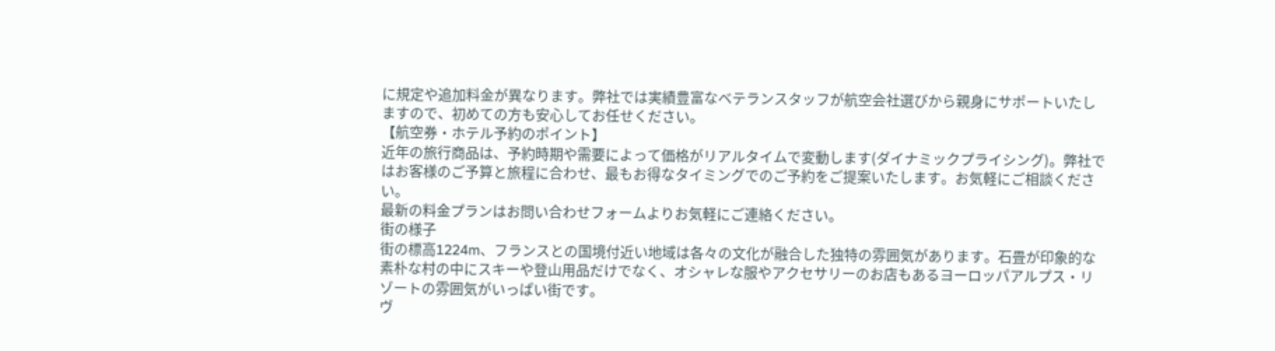に規定や追加料金が異なります。弊社では実績豊富なベテランスタッフが航空会社選びから親身にサポートいたしますので、初めての方も安心してお任せください。
【航空券・ホテル予約のポイント】
近年の旅行商品は、予約時期や需要によって価格がリアルタイムで変動します(ダイナミックプライシング)。弊社ではお客様のご予算と旅程に合わせ、最もお得なタイミングでのご予約をご提案いたします。お気軽にご相談ください。
最新の料金プランはお問い合わせフォームよりお気軽にご連絡ください。
街の様子
街の標高1224m、フランスとの国境付近い地域は各々の文化が融合した独特の雰囲気があります。石畳が印象的な素朴な村の中にスキーや登山用品だけでなく、オシャレな服やアクセサリーのお店もあるヨーロッパアルプス・リゾートの雰囲気がいっぱい街です。
ヴ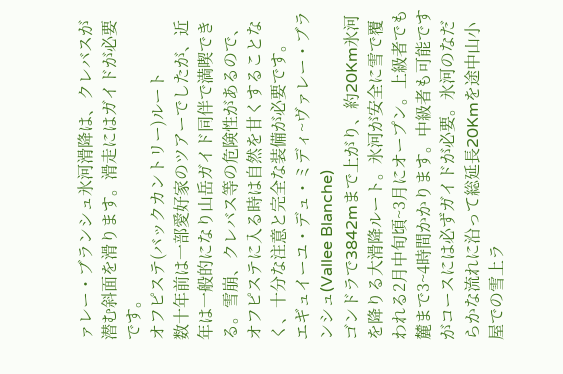ァレー・ブランシュ氷河滑降は、クレバスが潜む斜面を滑ります。滑走にはガイドが必要です。
オフピステ(バックカントリー)ルート
数十年前は一部愛好家のツアーでしたが、近年は一般的になり山岳ガイド同伴で満喫できる。雪崩、クレバス等の危険性があるので、オフピステに入る時は自然を甘くすることなく、十分な注意と完全な装備が必要です。
エギュイーユ・デュ・ミディ~ヴァレー・ブランシュ(Vallee Blanche)
ゴンドラで3842mまで上がり、約20Km氷河を降りる大滑降ルート。氷河が安全に雪で覆われる2月中旬頃~3月にオープン。上級者でも麓まで3~4時間かかります。中級者も可能ですがコースには必ずガイドが必要。氷河のなだらかな流れに沿って総延長20Kmを途中山小屋での雪上ラ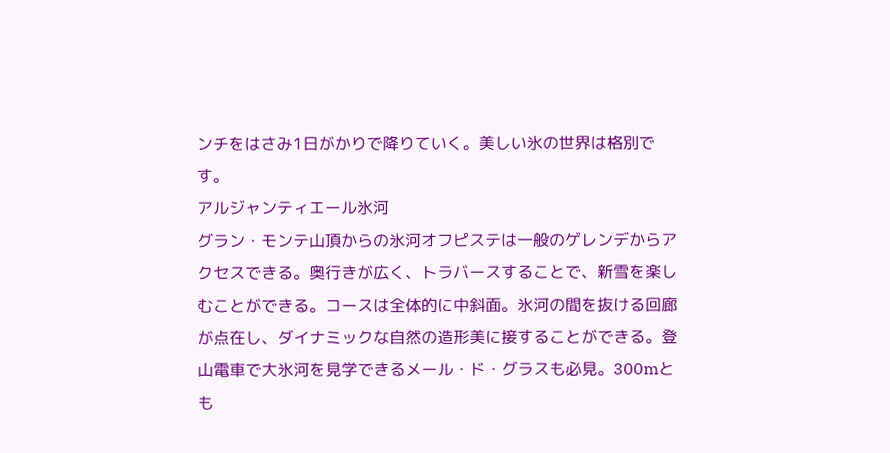ンチをはさみ1日がかりで降りていく。美しい氷の世界は格別です。
アルジャンティエール氷河
グラン・モンテ山頂からの氷河オフピステは一般のゲレンデからアクセスできる。奥行きが広く、トラバースすることで、新雪を楽しむことができる。コースは全体的に中斜面。氷河の間を抜ける回廊が点在し、ダイナミックな自然の造形美に接することができる。登山電車で大氷河を見学できるメール・ド・グラスも必見。300mとも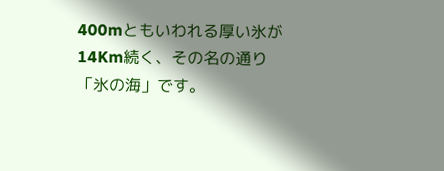400mともいわれる厚い氷が14Km続く、その名の通り「氷の海」です。